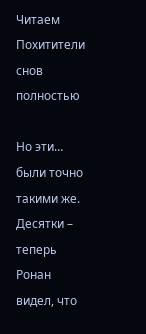Читаем Похитители снов полностью

Но эти… были точно такими же. Десятки – теперь Ронан видел, что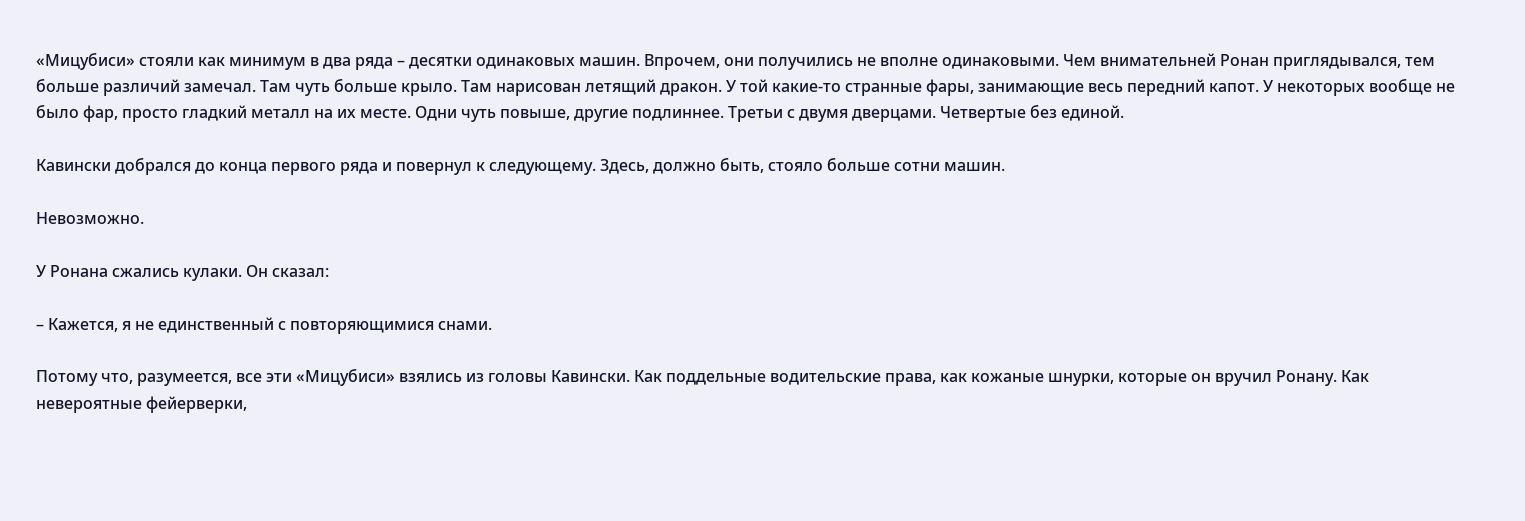«Мицубиси» стояли как минимум в два ряда – десятки одинаковых машин. Впрочем, они получились не вполне одинаковыми. Чем внимательней Ронан приглядывался, тем больше различий замечал. Там чуть больше крыло. Там нарисован летящий дракон. У той какие-то странные фары, занимающие весь передний капот. У некоторых вообще не было фар, просто гладкий металл на их месте. Одни чуть повыше, другие подлиннее. Третьи с двумя дверцами. Четвертые без единой.

Кавински добрался до конца первого ряда и повернул к следующему. Здесь, должно быть, стояло больше сотни машин.

Невозможно.

У Ронана сжались кулаки. Он сказал:

– Кажется, я не единственный с повторяющимися снами.

Потому что, разумеется, все эти «Мицубиси» взялись из головы Кавински. Как поддельные водительские права, как кожаные шнурки, которые он вручил Ронану. Как невероятные фейерверки,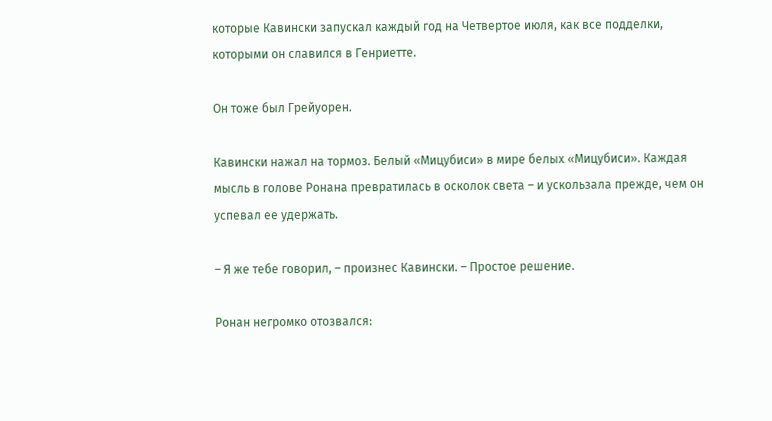которые Кавински запускал каждый год на Четвертое июля, как все подделки, которыми он славился в Генриетте.

Он тоже был Грейуорен.

Кавински нажал на тормоз. Белый «Мицубиси» в мире белых «Мицубиси». Каждая мысль в голове Ронана превратилась в осколок света – и ускользала прежде, чем он успевал ее удержать.

– Я же тебе говорил, – произнес Кавински. – Простое решение.

Ронан негромко отозвался: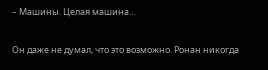– Машины. Целая машина…

Он даже не думал, что это возможно. Ронан никогда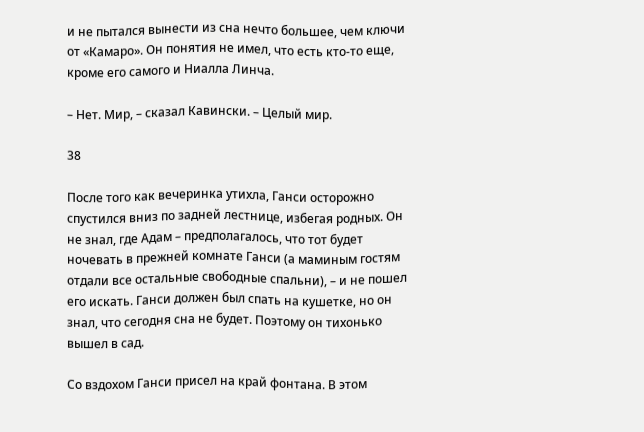и не пытался вынести из сна нечто большее, чем ключи от «Камаро». Он понятия не имел, что есть кто-то еще, кроме его самого и Ниалла Линча.

– Нет. Мир, – сказал Кавински. – Целый мир.

38

После того как вечеринка утихла, Ганси осторожно спустился вниз по задней лестнице, избегая родных. Он не знал, где Адам – предполагалось, что тот будет ночевать в прежней комнате Ганси (а маминым гостям отдали все остальные свободные спальни), – и не пошел его искать. Ганси должен был спать на кушетке, но он знал, что сегодня сна не будет. Поэтому он тихонько вышел в сад.

Со вздохом Ганси присел на край фонтана. В этом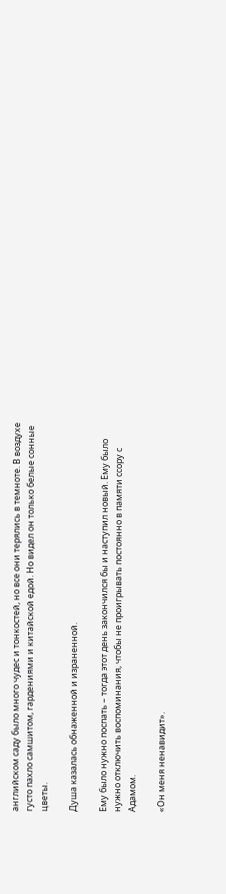английском саду было много чудес и тонкостей, но все они терялись в темноте. В воздухе густо пахло самшитом, гардениями и китайской едой. Но видел он только белые сонные цветы.

Душа казалась обнаженной и израненной.

Ему было нужно поспать – тогда этот день закончился бы и наступил новый. Ему было нужно отключить воспоминания, чтобы не проигрывать постоянно в памяти ссору с Адамом.

«Он меня ненавидит».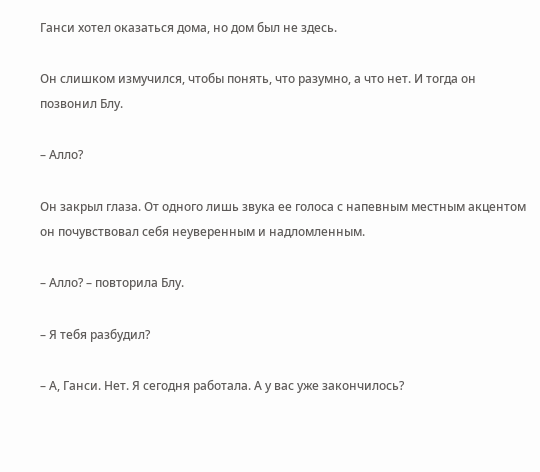Ганси хотел оказаться дома, но дом был не здесь.

Он слишком измучился, чтобы понять, что разумно, а что нет. И тогда он позвонил Блу.

– Алло?

Он закрыл глаза. От одного лишь звука ее голоса с напевным местным акцентом он почувствовал себя неуверенным и надломленным.

– Алло? – повторила Блу.

– Я тебя разбудил?

– А, Ганси. Нет. Я сегодня работала. А у вас уже закончилось?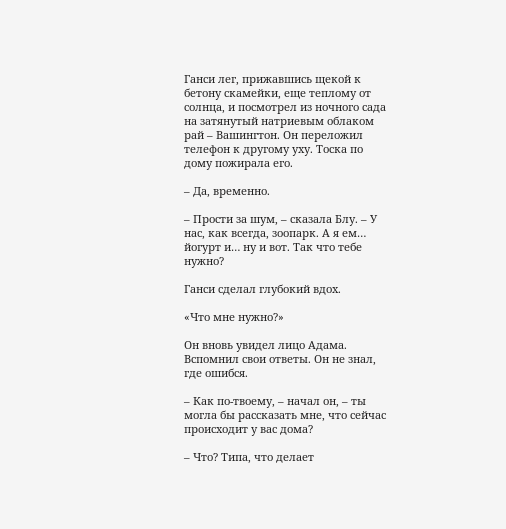Ганси лег, прижавшись щекой к бетону скамейки, еще теплому от солнца, и посмотрел из ночного сада на затянутый натриевым облаком рай – Вашингтон. Он переложил телефон к другому уху. Тоска по дому пожирала его.

– Да, временно.

– Прости за шум, – сказала Блу. – У нас, как всегда, зоопарк. А я ем… йогурт и… ну и вот. Так что тебе нужно?

Ганси сделал глубокий вдох.

«Что мне нужно?»

Он вновь увидел лицо Адама. Вспомнил свои ответы. Он не знал, где ошибся.

– Как по-твоему, – начал он, – ты могла бы рассказать мне, что сейчас происходит у вас дома?

– Что? Типа, что делает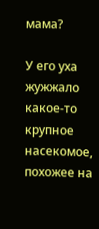мама?

У его уха жужжало какое-то крупное насекомое, похожее на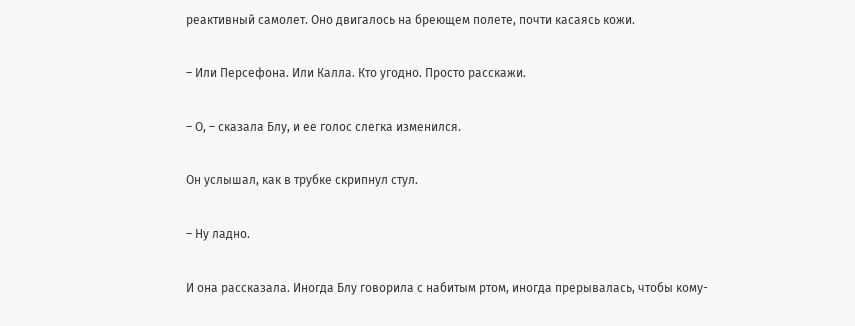реактивный самолет. Оно двигалось на бреющем полете, почти касаясь кожи.

– Или Персефона. Или Калла. Кто угодно. Просто расскажи.

– О, – сказала Блу, и ее голос слегка изменился.

Он услышал, как в трубке скрипнул стул.

– Ну ладно.

И она рассказала. Иногда Блу говорила с набитым ртом, иногда прерывалась, чтобы кому-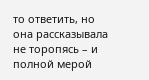то ответить, но она рассказывала не торопясь – и полной мерой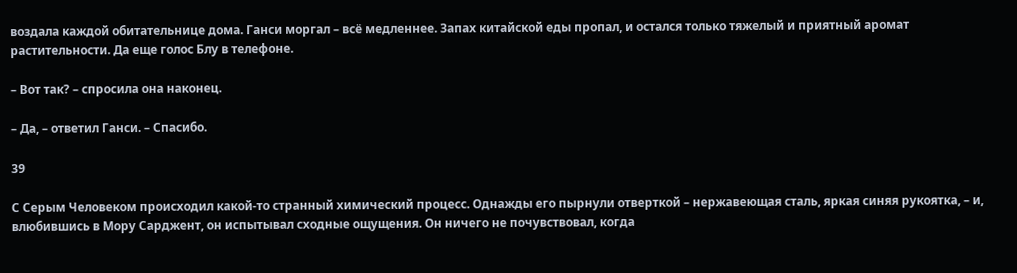воздала каждой обитательнице дома. Ганси моргал – всё медленнее. Запах китайской еды пропал, и остался только тяжелый и приятный аромат растительности. Да еще голос Блу в телефоне.

– Вот так? – спросила она наконец.

– Да, – ответил Ганси. – Спасибо.

39

С Серым Человеком происходил какой-то странный химический процесс. Однажды его пырнули отверткой – нержавеющая сталь, яркая синяя рукоятка, – и, влюбившись в Мору Сарджент, он испытывал сходные ощущения. Он ничего не почувствовал, когда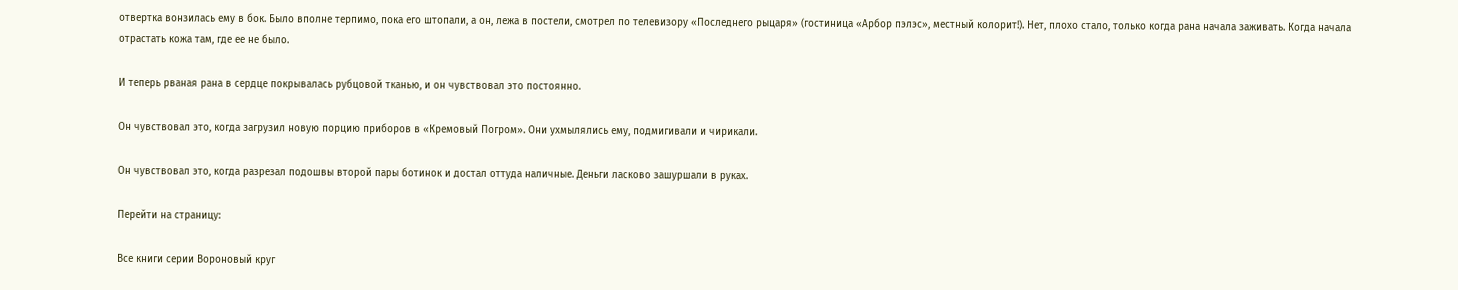отвертка вонзилась ему в бок. Было вполне терпимо, пока его штопали, а он, лежа в постели, смотрел по телевизору «Последнего рыцаря» (гостиница «Арбор пэлэс», местный колорит!). Нет, плохо стало, только когда рана начала заживать. Когда начала отрастать кожа там, где ее не было.

И теперь рваная рана в сердце покрывалась рубцовой тканью, и он чувствовал это постоянно.

Он чувствовал это, когда загрузил новую порцию приборов в «Кремовый Погром». Они ухмылялись ему, подмигивали и чирикали.

Он чувствовал это, когда разрезал подошвы второй пары ботинок и достал оттуда наличные. Деньги ласково зашуршали в руках.

Перейти на страницу:

Все книги серии Вороновый круг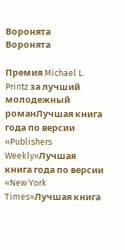Воронята
Воронята

Премия Michael L. Printz за лучший молодежный романЛучшая книга года по версии «Publishers Weekly»Лучшая книга года по версии «New York Times»Лучшая книга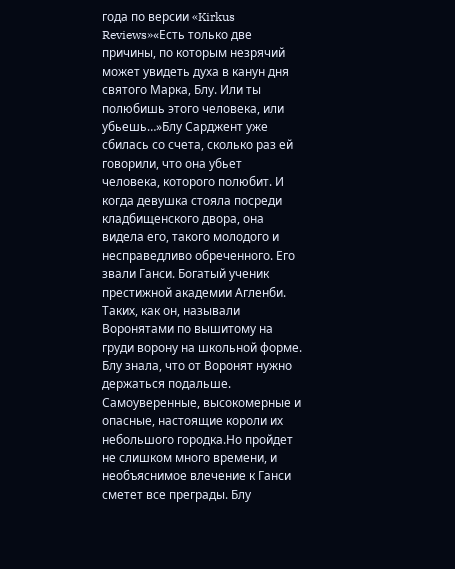года по версии «Kirkus Reviews»«Есть только две причины, по которым незрячий может увидеть духа в канун дня святого Марка, Блу. Или ты полюбишь этого человека, или убьешь…»Блу Сарджент уже сбилась со счета, сколько раз ей говорили, что она убьет человека, которого полюбит. И когда девушка стояла посреди кладбищенского двора, она видела его, такого молодого и несправедливо обреченного. Его звали Ганси. Богатый ученик престижной академии Агленби. Таких, как он, называли Воронятами по вышитому на груди ворону на школьной форме. Блу знала, что от Воронят нужно держаться подальше. Самоуверенные, высокомерные и опасные, настоящие короли их небольшого городка.Но пройдет не слишком много времени, и необъяснимое влечение к Ганси сметет все преграды. Блу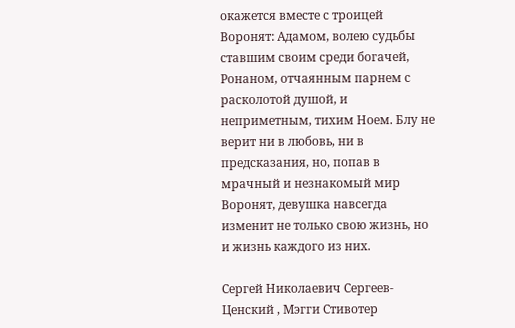окажется вместе с троицей Воронят: Адамом, волею судьбы ставшим своим среди богачей, Ронаном, отчаянным парнем с расколотой душой, и неприметным, тихим Ноем. Блу не верит ни в любовь, ни в предсказания, но, попав в мрачный и незнакомый мир Воронят, девушка навсегда изменит не только свою жизнь, но и жизнь каждого из них.

Сергей Николаевич Сергеев-Ценский , Мэгги Стивотер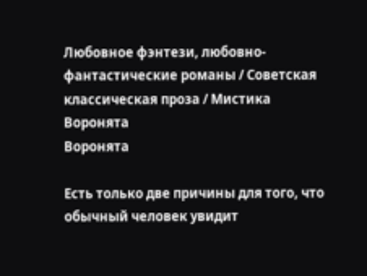Любовное фэнтези, любовно-фантастические романы / Советская классическая проза / Мистика
Воронята
Воронята

Есть только две причины для того, что обычный человек увидит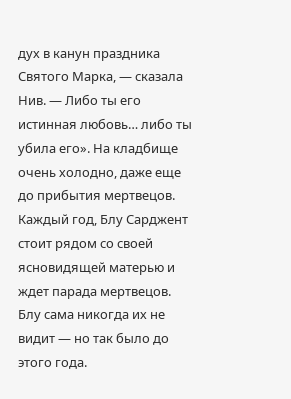дух в канун праздника Святого Марка, — сказала Нив. — Либо ты его истинная любовь… либо ты убила его». На кладбище очень холодно, даже еще до прибытия мертвецов. Каждый год, Блу Сарджент стоит рядом со своей ясновидящей матерью и ждет парада мертвецов. Блу сама никогда их не видит — но так было до этого года.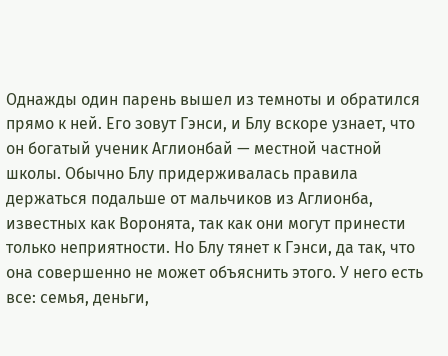Однажды один парень вышел из темноты и обратился прямо к ней. Его зовут Гэнси, и Блу вскоре узнает, что он богатый ученик Аглионбай — местной частной школы. Обычно Блу придерживалась правила держаться подальше от мальчиков из Аглионба, известных как Воронята, так как они могут принести только неприятности. Но Блу тянет к Гэнси, да так, что она совершенно не может объяснить этого. У него есть все: семья, деньги,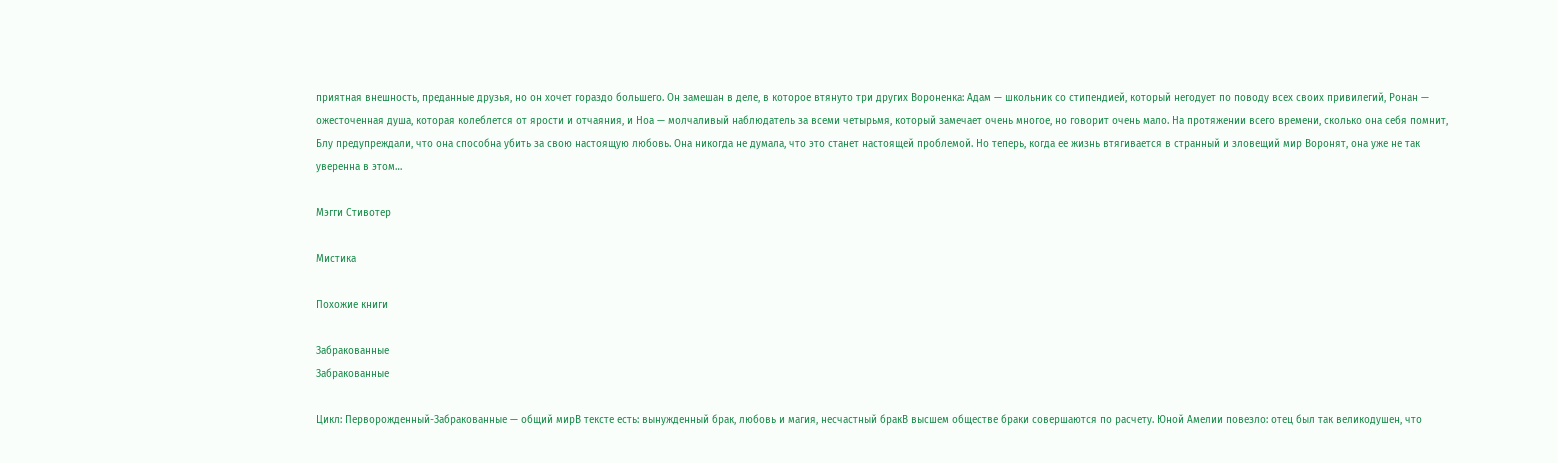приятная внешность, преданные друзья, но он хочет гораздо большего. Он замешан в деле, в которое втянуто три других Вороненка: Адам — школьник со стипендией, который негодует по поводу всех своих привилегий, Ронан — ожесточенная душа, которая колеблется от ярости и отчаяния, и Ноа — молчаливый наблюдатель за всеми четырьмя, который замечает очень многое, но говорит очень мало. На протяжении всего времени, сколько она себя помнит, Блу предупреждали, что она способна убить за свою настоящую любовь. Она никогда не думала, что это станет настоящей проблемой. Но теперь, когда ее жизнь втягивается в странный и зловещий мир Воронят, она уже не так уверенна в этом…

Мэгги Стивотер

Мистика

Похожие книги

Забракованные
Забракованные

Цикл: Перворожденный-Забракованные — общий мирВ тексте есть: вынужденный брак, любовь и магия, несчастный бракВ высшем обществе браки совершаются по расчету. Юной Амелии повезло: отец был так великодушен, что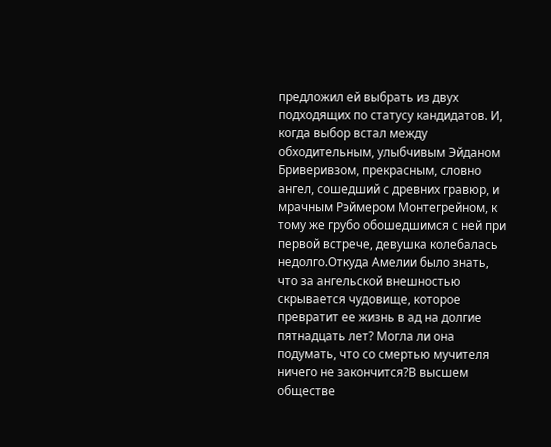предложил ей выбрать из двух подходящих по статусу кандидатов. И, когда выбор встал между обходительным, улыбчивым Эйданом Бриверивзом, прекрасным, словно ангел, сошедший с древних гравюр, и мрачным Рэймером Монтегрейном, к тому же грубо обошедшимся с ней при первой встрече, девушка колебалась недолго.Откуда Амелии было знать, что за ангельской внешностью скрывается чудовище, которое превратит ее жизнь в ад на долгие пятнадцать лет? Могла ли она подумать, что со смертью мучителя ничего не закончится?В высшем обществе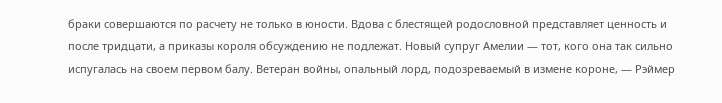браки совершаются по расчету не только в юности. Вдова с блестящей родословной представляет ценность и после тридцати, а приказы короля обсуждению не подлежат. Новый супруг Амелии — тот, кого она так сильно испугалась на своем первом балу. Ветеран войны, опальный лорд, подозреваемый в измене короне, — Рэймер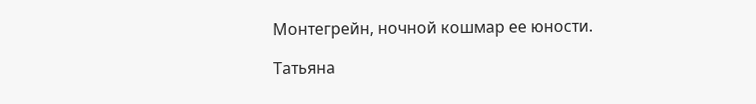Монтегрейн, ночной кошмар ее юности.

Татьяна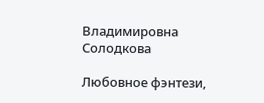Владимировна Солодкова

Любовное фэнтези,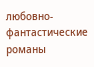любовно-фантастические романы